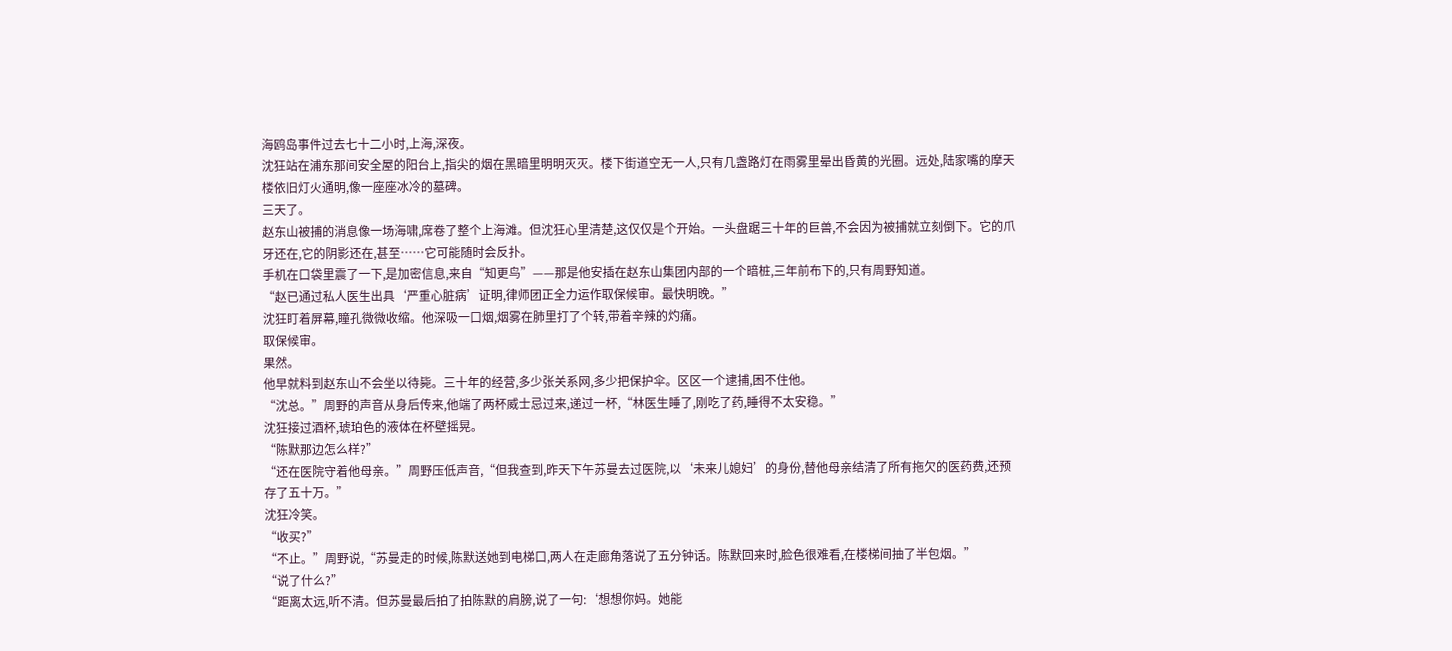海鸥岛事件过去七十二小时,上海,深夜。
沈狂站在浦东那间安全屋的阳台上,指尖的烟在黑暗里明明灭灭。楼下街道空无一人,只有几盏路灯在雨雾里晕出昏黄的光圈。远处,陆家嘴的摩天楼依旧灯火通明,像一座座冰冷的墓碑。
三天了。
赵东山被捕的消息像一场海啸,席卷了整个上海滩。但沈狂心里清楚,这仅仅是个开始。一头盘踞三十年的巨兽,不会因为被捕就立刻倒下。它的爪牙还在,它的阴影还在,甚至……它可能随时会反扑。
手机在口袋里震了一下,是加密信息,来自“知更鸟”——那是他安插在赵东山集团内部的一个暗桩,三年前布下的,只有周野知道。
“赵已通过私人医生出具‘严重心脏病’证明,律师团正全力运作取保候审。最快明晚。”
沈狂盯着屏幕,瞳孔微微收缩。他深吸一口烟,烟雾在肺里打了个转,带着辛辣的灼痛。
取保候审。
果然。
他早就料到赵东山不会坐以待毙。三十年的经营,多少张关系网,多少把保护伞。区区一个逮捕,困不住他。
“沈总。”周野的声音从身后传来,他端了两杯威士忌过来,递过一杯,“林医生睡了,刚吃了药,睡得不太安稳。”
沈狂接过酒杯,琥珀色的液体在杯壁摇晃。
“陈默那边怎么样?”
“还在医院守着他母亲。”周野压低声音,“但我查到,昨天下午苏曼去过医院,以‘未来儿媳妇’的身份,替他母亲结清了所有拖欠的医药费,还预存了五十万。”
沈狂冷笑。
“收买?”
“不止。”周野说,“苏曼走的时候,陈默送她到电梯口,两人在走廊角落说了五分钟话。陈默回来时,脸色很难看,在楼梯间抽了半包烟。”
“说了什么?”
“距离太远,听不清。但苏曼最后拍了拍陈默的肩膀,说了一句:‘想想你妈。她能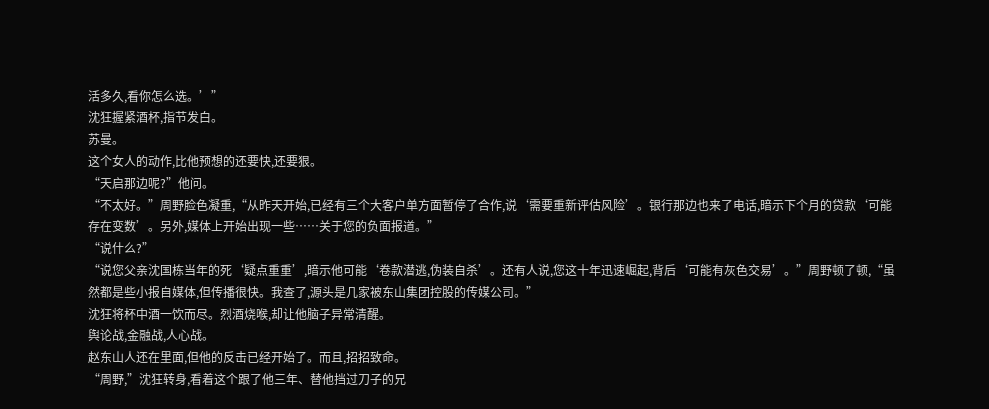活多久,看你怎么选。’”
沈狂握紧酒杯,指节发白。
苏曼。
这个女人的动作,比他预想的还要快,还要狠。
“天启那边呢?”他问。
“不太好。”周野脸色凝重,“从昨天开始,已经有三个大客户单方面暂停了合作,说‘需要重新评估风险’。银行那边也来了电话,暗示下个月的贷款‘可能存在变数’。另外,媒体上开始出现一些……关于您的负面报道。”
“说什么?”
“说您父亲沈国栋当年的死‘疑点重重’,暗示他可能‘卷款潜逃,伪装自杀’。还有人说,您这十年迅速崛起,背后‘可能有灰色交易’。”周野顿了顿,“虽然都是些小报自媒体,但传播很快。我查了,源头是几家被东山集团控股的传媒公司。”
沈狂将杯中酒一饮而尽。烈酒烧喉,却让他脑子异常清醒。
舆论战,金融战,人心战。
赵东山人还在里面,但他的反击已经开始了。而且,招招致命。
“周野,”沈狂转身,看着这个跟了他三年、替他挡过刀子的兄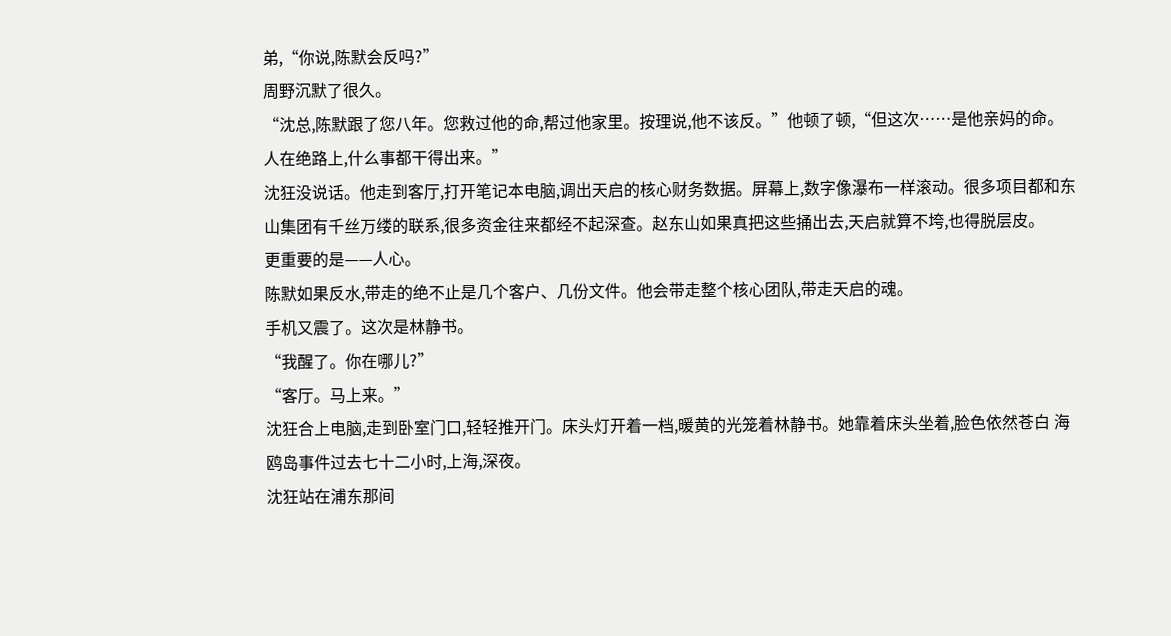弟,“你说,陈默会反吗?”
周野沉默了很久。
“沈总,陈默跟了您八年。您救过他的命,帮过他家里。按理说,他不该反。”他顿了顿,“但这次……是他亲妈的命。人在绝路上,什么事都干得出来。”
沈狂没说话。他走到客厅,打开笔记本电脑,调出天启的核心财务数据。屏幕上,数字像瀑布一样滚动。很多项目都和东山集团有千丝万缕的联系,很多资金往来都经不起深查。赵东山如果真把这些捅出去,天启就算不垮,也得脱层皮。
更重要的是——人心。
陈默如果反水,带走的绝不止是几个客户、几份文件。他会带走整个核心团队,带走天启的魂。
手机又震了。这次是林静书。
“我醒了。你在哪儿?”
“客厅。马上来。”
沈狂合上电脑,走到卧室门口,轻轻推开门。床头灯开着一档,暖黄的光笼着林静书。她靠着床头坐着,脸色依然苍白 海鸥岛事件过去七十二小时,上海,深夜。
沈狂站在浦东那间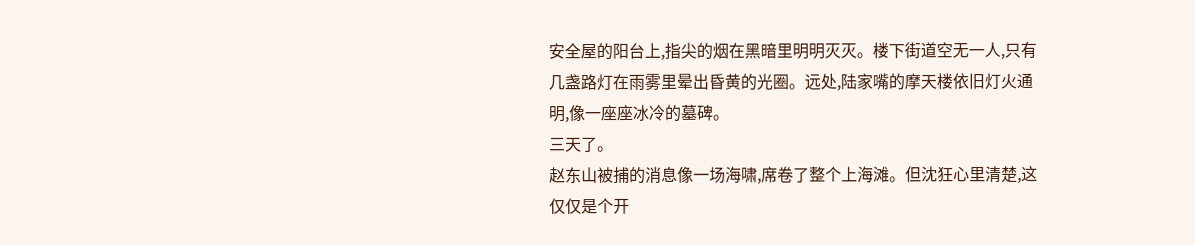安全屋的阳台上,指尖的烟在黑暗里明明灭灭。楼下街道空无一人,只有几盏路灯在雨雾里晕出昏黄的光圈。远处,陆家嘴的摩天楼依旧灯火通明,像一座座冰冷的墓碑。
三天了。
赵东山被捕的消息像一场海啸,席卷了整个上海滩。但沈狂心里清楚,这仅仅是个开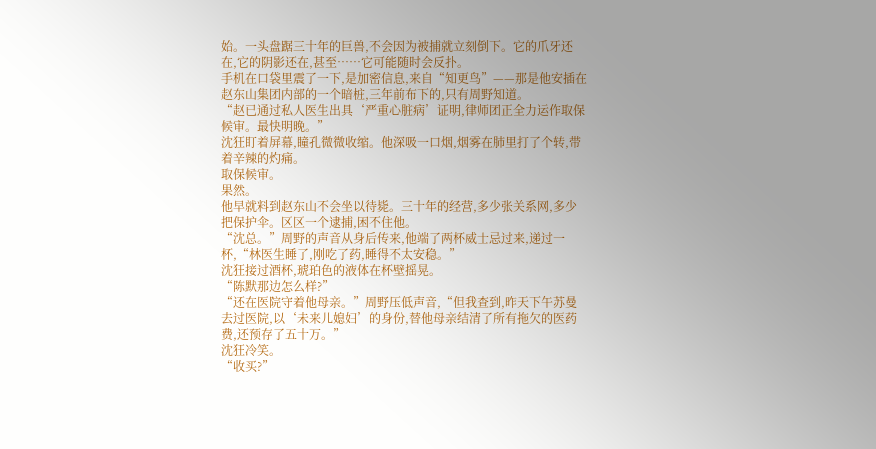始。一头盘踞三十年的巨兽,不会因为被捕就立刻倒下。它的爪牙还在,它的阴影还在,甚至……它可能随时会反扑。
手机在口袋里震了一下,是加密信息,来自“知更鸟”——那是他安插在赵东山集团内部的一个暗桩,三年前布下的,只有周野知道。
“赵已通过私人医生出具‘严重心脏病’证明,律师团正全力运作取保候审。最快明晚。”
沈狂盯着屏幕,瞳孔微微收缩。他深吸一口烟,烟雾在肺里打了个转,带着辛辣的灼痛。
取保候审。
果然。
他早就料到赵东山不会坐以待毙。三十年的经营,多少张关系网,多少把保护伞。区区一个逮捕,困不住他。
“沈总。”周野的声音从身后传来,他端了两杯威士忌过来,递过一杯,“林医生睡了,刚吃了药,睡得不太安稳。”
沈狂接过酒杯,琥珀色的液体在杯壁摇晃。
“陈默那边怎么样?”
“还在医院守着他母亲。”周野压低声音,“但我查到,昨天下午苏曼去过医院,以‘未来儿媳妇’的身份,替他母亲结清了所有拖欠的医药费,还预存了五十万。”
沈狂冷笑。
“收买?”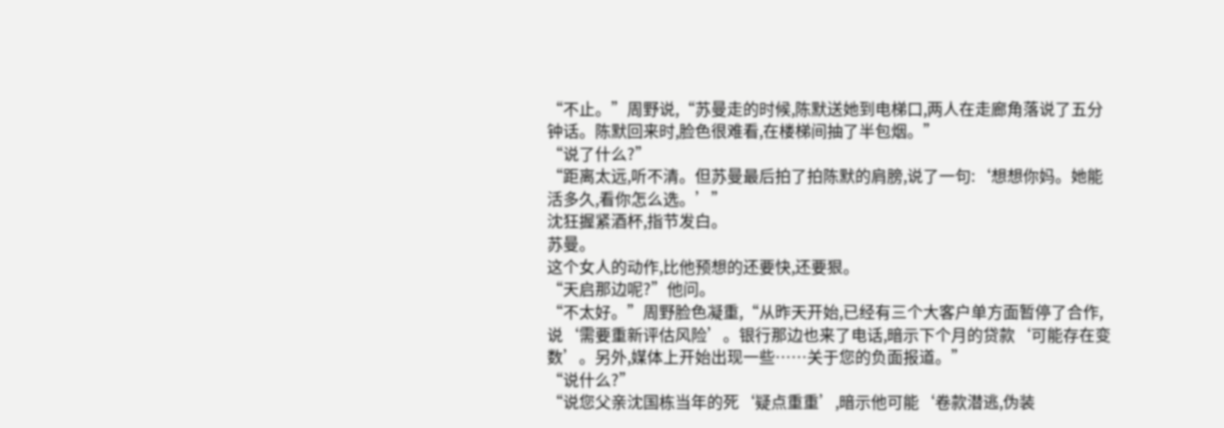“不止。”周野说,“苏曼走的时候,陈默送她到电梯口,两人在走廊角落说了五分钟话。陈默回来时,脸色很难看,在楼梯间抽了半包烟。”
“说了什么?”
“距离太远,听不清。但苏曼最后拍了拍陈默的肩膀,说了一句:‘想想你妈。她能活多久,看你怎么选。’”
沈狂握紧酒杯,指节发白。
苏曼。
这个女人的动作,比他预想的还要快,还要狠。
“天启那边呢?”他问。
“不太好。”周野脸色凝重,“从昨天开始,已经有三个大客户单方面暂停了合作,说‘需要重新评估风险’。银行那边也来了电话,暗示下个月的贷款‘可能存在变数’。另外,媒体上开始出现一些……关于您的负面报道。”
“说什么?”
“说您父亲沈国栋当年的死‘疑点重重’,暗示他可能‘卷款潜逃,伪装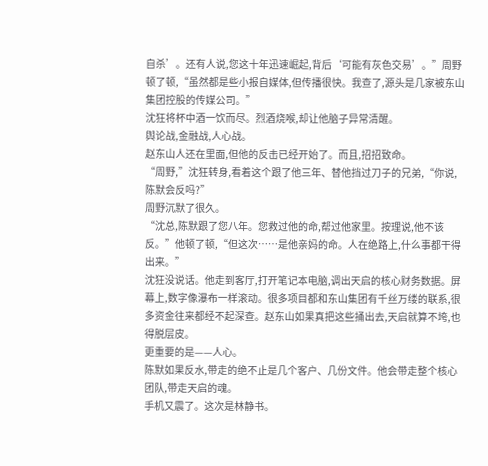自杀’。还有人说,您这十年迅速崛起,背后‘可能有灰色交易’。”周野顿了顿,“虽然都是些小报自媒体,但传播很快。我查了,源头是几家被东山集团控股的传媒公司。”
沈狂将杯中酒一饮而尽。烈酒烧喉,却让他脑子异常清醒。
舆论战,金融战,人心战。
赵东山人还在里面,但他的反击已经开始了。而且,招招致命。
“周野,”沈狂转身,看着这个跟了他三年、替他挡过刀子的兄弟,“你说,陈默会反吗?”
周野沉默了很久。
“沈总,陈默跟了您八年。您救过他的命,帮过他家里。按理说,他不该反。”他顿了顿,“但这次……是他亲妈的命。人在绝路上,什么事都干得出来。”
沈狂没说话。他走到客厅,打开笔记本电脑,调出天启的核心财务数据。屏幕上,数字像瀑布一样滚动。很多项目都和东山集团有千丝万缕的联系,很多资金往来都经不起深查。赵东山如果真把这些捅出去,天启就算不垮,也得脱层皮。
更重要的是——人心。
陈默如果反水,带走的绝不止是几个客户、几份文件。他会带走整个核心团队,带走天启的魂。
手机又震了。这次是林静书。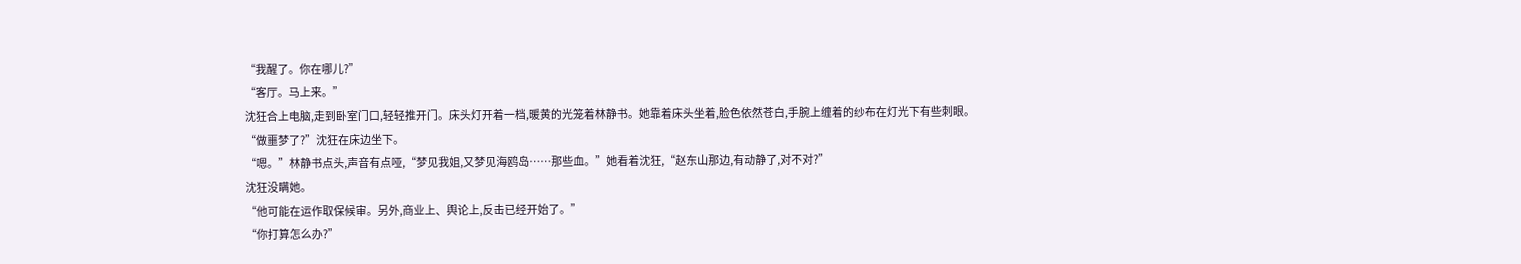“我醒了。你在哪儿?”
“客厅。马上来。”
沈狂合上电脑,走到卧室门口,轻轻推开门。床头灯开着一档,暖黄的光笼着林静书。她靠着床头坐着,脸色依然苍白,手腕上缠着的纱布在灯光下有些刺眼。
“做噩梦了?”沈狂在床边坐下。
“嗯。”林静书点头,声音有点哑,“梦见我姐,又梦见海鸥岛……那些血。”她看着沈狂,“赵东山那边,有动静了,对不对?”
沈狂没瞒她。
“他可能在运作取保候审。另外,商业上、舆论上,反击已经开始了。”
“你打算怎么办?”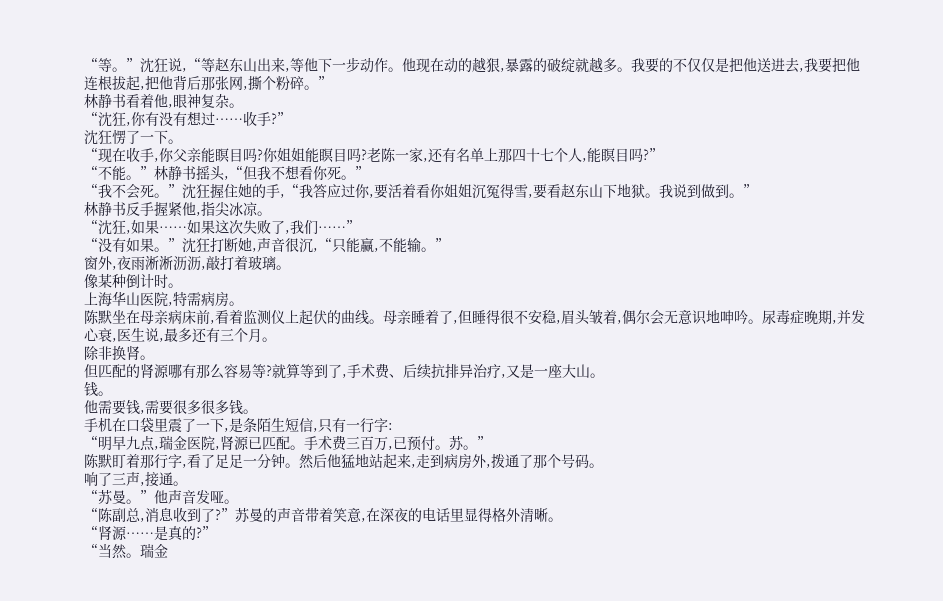“等。”沈狂说,“等赵东山出来,等他下一步动作。他现在动的越狠,暴露的破绽就越多。我要的不仅仅是把他送进去,我要把他连根拔起,把他背后那张网,撕个粉碎。”
林静书看着他,眼神复杂。
“沈狂,你有没有想过……收手?”
沈狂愣了一下。
“现在收手,你父亲能瞑目吗?你姐姐能瞑目吗?老陈一家,还有名单上那四十七个人,能瞑目吗?”
“不能。”林静书摇头,“但我不想看你死。”
“我不会死。”沈狂握住她的手,“我答应过你,要活着看你姐姐沉冤得雪,要看赵东山下地狱。我说到做到。”
林静书反手握紧他,指尖冰凉。
“沈狂,如果……如果这次失败了,我们……”
“没有如果。”沈狂打断她,声音很沉,“只能赢,不能输。”
窗外,夜雨淅淅沥沥,敲打着玻璃。
像某种倒计时。
上海华山医院,特需病房。
陈默坐在母亲病床前,看着监测仪上起伏的曲线。母亲睡着了,但睡得很不安稳,眉头皱着,偶尔会无意识地呻吟。尿毒症晚期,并发心衰,医生说,最多还有三个月。
除非换肾。
但匹配的肾源哪有那么容易等?就算等到了,手术费、后续抗排异治疗,又是一座大山。
钱。
他需要钱,需要很多很多钱。
手机在口袋里震了一下,是条陌生短信,只有一行字:
“明早九点,瑞金医院,肾源已匹配。手术费三百万,已预付。苏。”
陈默盯着那行字,看了足足一分钟。然后他猛地站起来,走到病房外,拨通了那个号码。
响了三声,接通。
“苏曼。”他声音发哑。
“陈副总,消息收到了?”苏曼的声音带着笑意,在深夜的电话里显得格外清晰。
“肾源……是真的?”
“当然。瑞金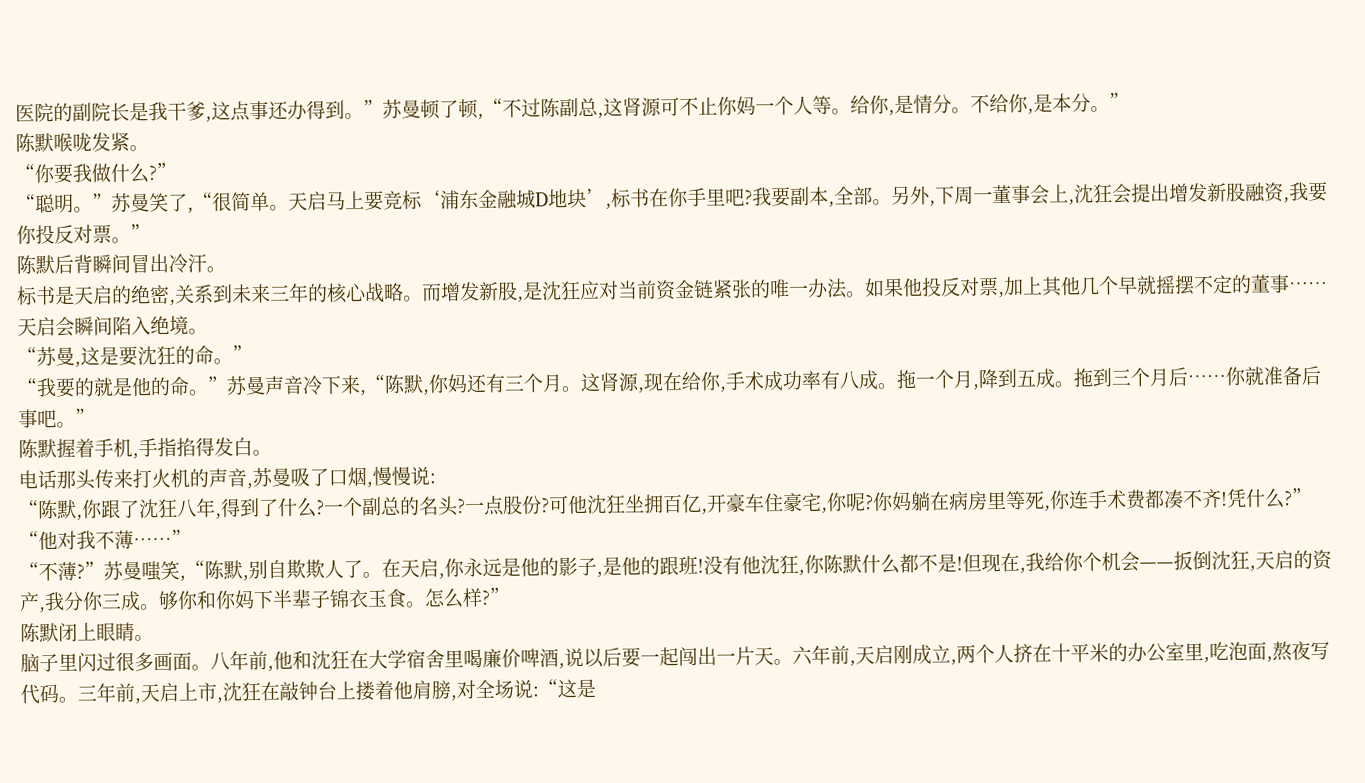医院的副院长是我干爹,这点事还办得到。”苏曼顿了顿,“不过陈副总,这肾源可不止你妈一个人等。给你,是情分。不给你,是本分。”
陈默喉咙发紧。
“你要我做什么?”
“聪明。”苏曼笑了,“很简单。天启马上要竞标‘浦东金融城D地块’,标书在你手里吧?我要副本,全部。另外,下周一董事会上,沈狂会提出增发新股融资,我要你投反对票。”
陈默后背瞬间冒出冷汗。
标书是天启的绝密,关系到未来三年的核心战略。而增发新股,是沈狂应对当前资金链紧张的唯一办法。如果他投反对票,加上其他几个早就摇摆不定的董事……
天启会瞬间陷入绝境。
“苏曼,这是要沈狂的命。”
“我要的就是他的命。”苏曼声音冷下来,“陈默,你妈还有三个月。这肾源,现在给你,手术成功率有八成。拖一个月,降到五成。拖到三个月后……你就准备后事吧。”
陈默握着手机,手指掐得发白。
电话那头传来打火机的声音,苏曼吸了口烟,慢慢说:
“陈默,你跟了沈狂八年,得到了什么?一个副总的名头?一点股份?可他沈狂坐拥百亿,开豪车住豪宅,你呢?你妈躺在病房里等死,你连手术费都凑不齐!凭什么?”
“他对我不薄……”
“不薄?”苏曼嗤笑,“陈默,别自欺欺人了。在天启,你永远是他的影子,是他的跟班!没有他沈狂,你陈默什么都不是!但现在,我给你个机会——扳倒沈狂,天启的资产,我分你三成。够你和你妈下半辈子锦衣玉食。怎么样?”
陈默闭上眼睛。
脑子里闪过很多画面。八年前,他和沈狂在大学宿舍里喝廉价啤酒,说以后要一起闯出一片天。六年前,天启刚成立,两个人挤在十平米的办公室里,吃泡面,熬夜写代码。三年前,天启上市,沈狂在敲钟台上搂着他肩膀,对全场说:“这是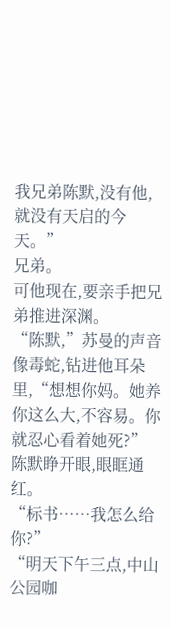我兄弟陈默,没有他,就没有天启的今天。”
兄弟。
可他现在,要亲手把兄弟推进深渊。
“陈默,”苏曼的声音像毒蛇,钻进他耳朵里,“想想你妈。她养你这么大,不容易。你就忍心看着她死?”
陈默睁开眼,眼眶通红。
“标书……我怎么给你?”
“明天下午三点,中山公园咖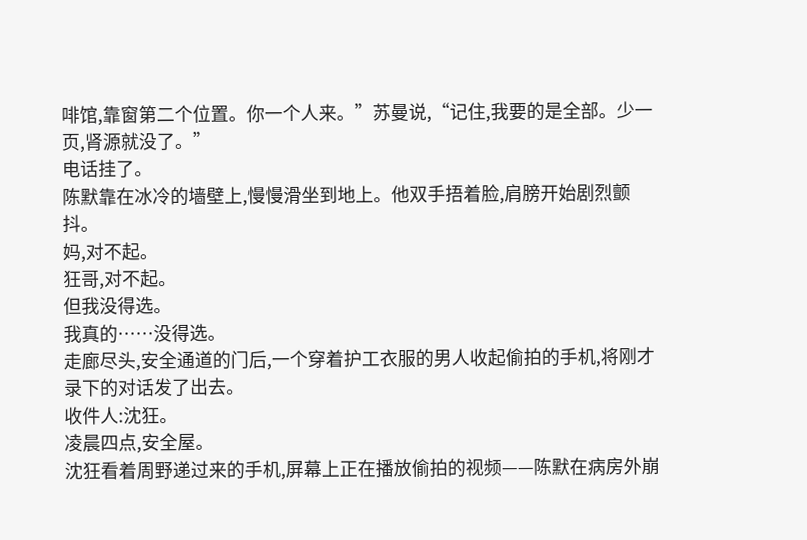啡馆,靠窗第二个位置。你一个人来。”苏曼说,“记住,我要的是全部。少一页,肾源就没了。”
电话挂了。
陈默靠在冰冷的墙壁上,慢慢滑坐到地上。他双手捂着脸,肩膀开始剧烈颤抖。
妈,对不起。
狂哥,对不起。
但我没得选。
我真的……没得选。
走廊尽头,安全通道的门后,一个穿着护工衣服的男人收起偷拍的手机,将刚才录下的对话发了出去。
收件人:沈狂。
凌晨四点,安全屋。
沈狂看着周野递过来的手机,屏幕上正在播放偷拍的视频——陈默在病房外崩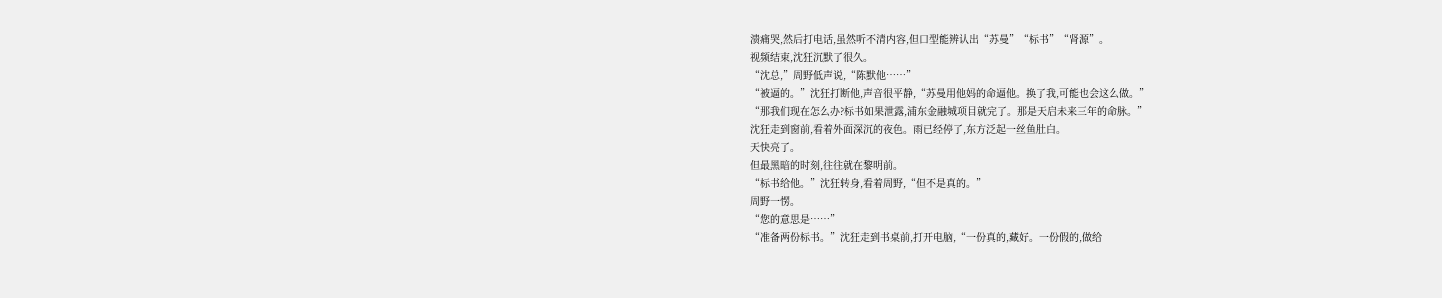溃痛哭,然后打电话,虽然听不清内容,但口型能辨认出“苏曼”“标书”“肾源”。
视频结束,沈狂沉默了很久。
“沈总,”周野低声说,“陈默他……”
“被逼的。”沈狂打断他,声音很平静,“苏曼用他妈的命逼他。换了我,可能也会这么做。”
“那我们现在怎么办?标书如果泄露,浦东金融城项目就完了。那是天启未来三年的命脉。”
沈狂走到窗前,看着外面深沉的夜色。雨已经停了,东方泛起一丝鱼肚白。
天快亮了。
但最黑暗的时刻,往往就在黎明前。
“标书给他。”沈狂转身,看着周野,“但不是真的。”
周野一愣。
“您的意思是……”
“准备两份标书。”沈狂走到书桌前,打开电脑,“一份真的,藏好。一份假的,做给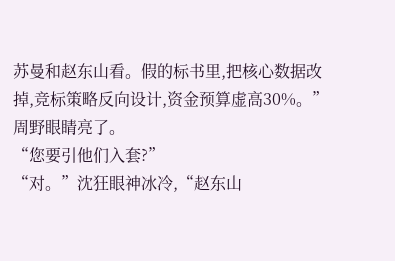苏曼和赵东山看。假的标书里,把核心数据改掉,竞标策略反向设计,资金预算虚高30%。”
周野眼睛亮了。
“您要引他们入套?”
“对。”沈狂眼神冰冷,“赵东山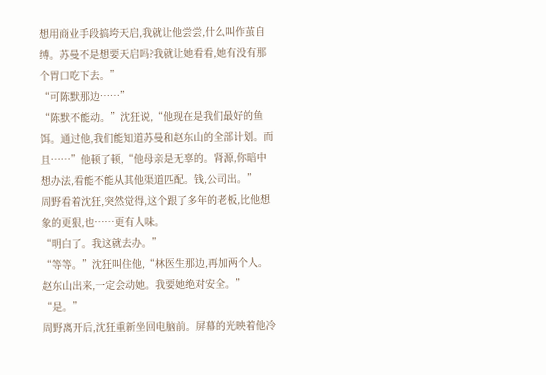想用商业手段搞垮天启,我就让他尝尝,什么叫作茧自缚。苏曼不是想要天启吗?我就让她看看,她有没有那个胃口吃下去。”
“可陈默那边……”
“陈默不能动。”沈狂说,“他现在是我们最好的鱼饵。通过他,我们能知道苏曼和赵东山的全部计划。而且……”他顿了顿,“他母亲是无辜的。肾源,你暗中想办法,看能不能从其他渠道匹配。钱,公司出。”
周野看着沈狂,突然觉得,这个跟了多年的老板,比他想象的更狠,也……更有人味。
“明白了。我这就去办。”
“等等。”沈狂叫住他,“林医生那边,再加两个人。赵东山出来,一定会动她。我要她绝对安全。”
“是。”
周野离开后,沈狂重新坐回电脑前。屏幕的光映着他冷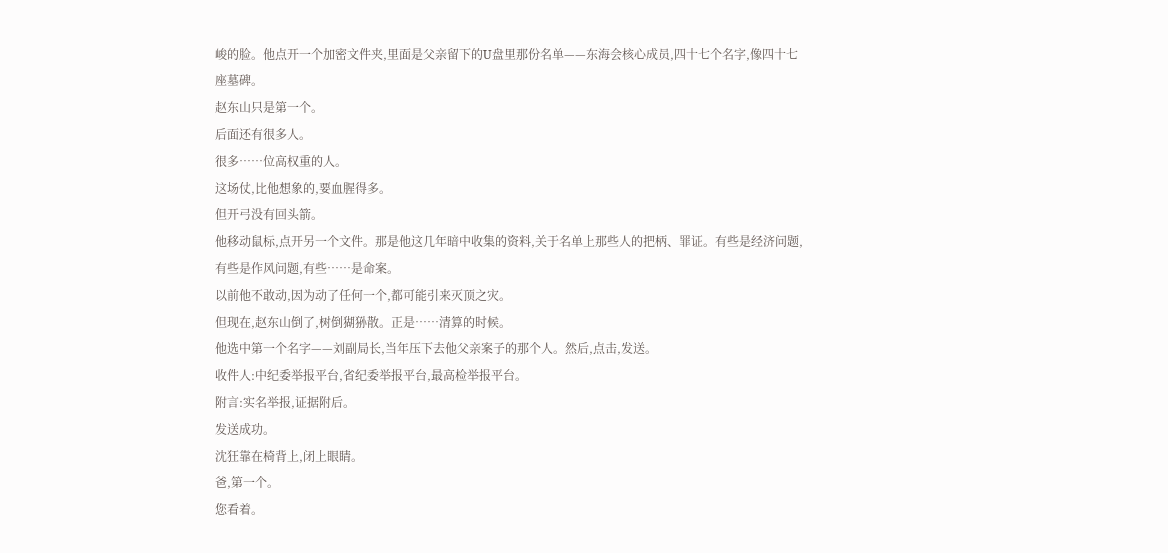峻的脸。他点开一个加密文件夹,里面是父亲留下的U盘里那份名单——东海会核心成员,四十七个名字,像四十七座墓碑。
赵东山只是第一个。
后面还有很多人。
很多……位高权重的人。
这场仗,比他想象的,要血腥得多。
但开弓没有回头箭。
他移动鼠标,点开另一个文件。那是他这几年暗中收集的资料,关于名单上那些人的把柄、罪证。有些是经济问题,有些是作风问题,有些……是命案。
以前他不敢动,因为动了任何一个,都可能引来灭顶之灾。
但现在,赵东山倒了,树倒猢狲散。正是……清算的时候。
他选中第一个名字——刘副局长,当年压下去他父亲案子的那个人。然后,点击,发送。
收件人:中纪委举报平台,省纪委举报平台,最高检举报平台。
附言:实名举报,证据附后。
发送成功。
沈狂靠在椅背上,闭上眼睛。
爸,第一个。
您看着。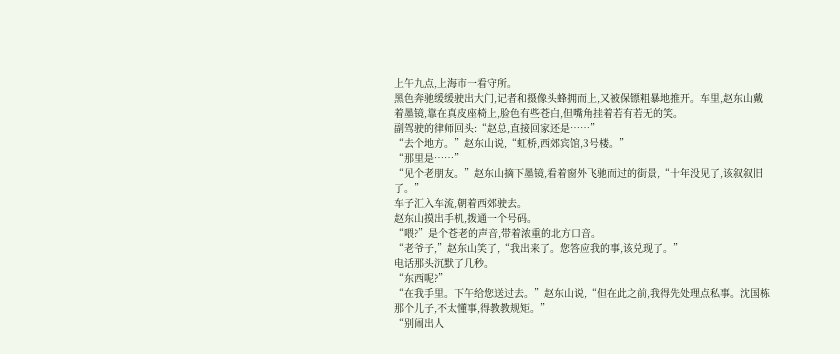上午九点,上海市一看守所。
黑色奔驰缓缓驶出大门,记者和摄像头蜂拥而上,又被保镖粗暴地推开。车里,赵东山戴着墨镜,靠在真皮座椅上,脸色有些苍白,但嘴角挂着若有若无的笑。
副驾驶的律师回头:“赵总,直接回家还是……”
“去个地方。”赵东山说,“虹桥,西郊宾馆,3号楼。”
“那里是……”
“见个老朋友。”赵东山摘下墨镜,看着窗外飞驰而过的街景,“十年没见了,该叙叙旧了。”
车子汇入车流,朝着西郊驶去。
赵东山摸出手机,拨通一个号码。
“喂?”是个苍老的声音,带着浓重的北方口音。
“老爷子,”赵东山笑了,“我出来了。您答应我的事,该兑现了。”
电话那头沉默了几秒。
“东西呢?”
“在我手里。下午给您送过去。”赵东山说,“但在此之前,我得先处理点私事。沈国栋那个儿子,不太懂事,得教教规矩。”
“别闹出人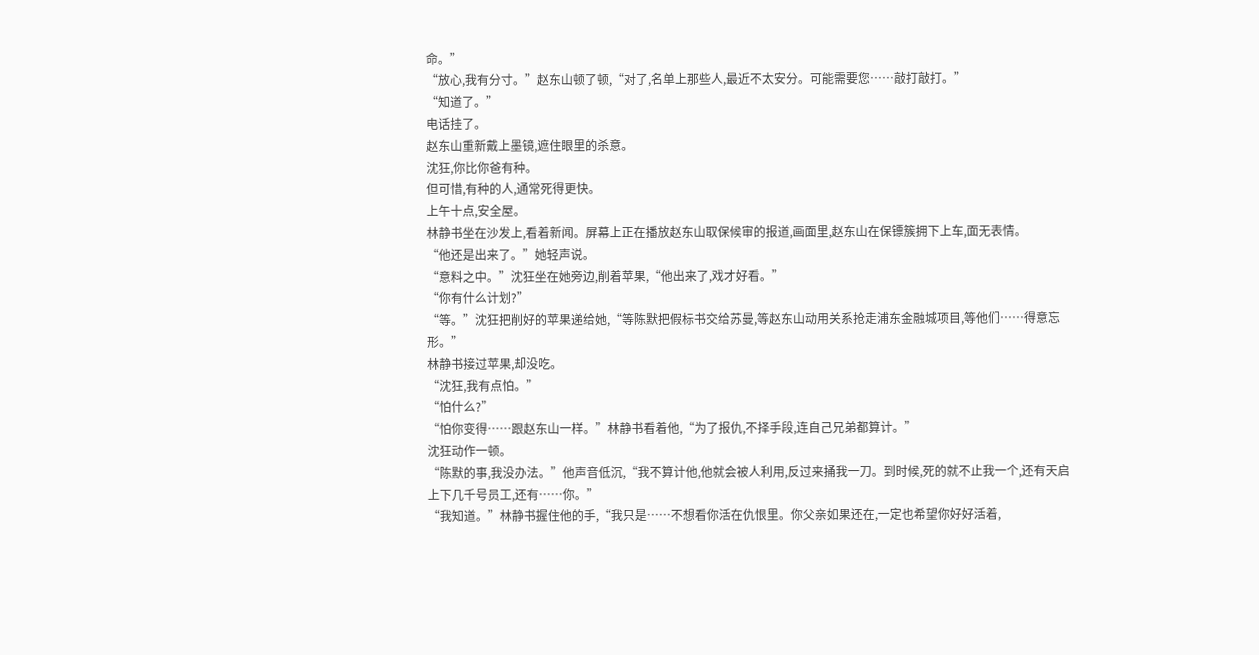命。”
“放心,我有分寸。”赵东山顿了顿,“对了,名单上那些人,最近不太安分。可能需要您……敲打敲打。”
“知道了。”
电话挂了。
赵东山重新戴上墨镜,遮住眼里的杀意。
沈狂,你比你爸有种。
但可惜,有种的人,通常死得更快。
上午十点,安全屋。
林静书坐在沙发上,看着新闻。屏幕上正在播放赵东山取保候审的报道,画面里,赵东山在保镖簇拥下上车,面无表情。
“他还是出来了。”她轻声说。
“意料之中。”沈狂坐在她旁边,削着苹果,“他出来了,戏才好看。”
“你有什么计划?”
“等。”沈狂把削好的苹果递给她,“等陈默把假标书交给苏曼,等赵东山动用关系抢走浦东金融城项目,等他们……得意忘形。”
林静书接过苹果,却没吃。
“沈狂,我有点怕。”
“怕什么?”
“怕你变得……跟赵东山一样。”林静书看着他,“为了报仇,不择手段,连自己兄弟都算计。”
沈狂动作一顿。
“陈默的事,我没办法。”他声音低沉,“我不算计他,他就会被人利用,反过来捅我一刀。到时候,死的就不止我一个,还有天启上下几千号员工,还有……你。”
“我知道。”林静书握住他的手,“我只是……不想看你活在仇恨里。你父亲如果还在,一定也希望你好好活着,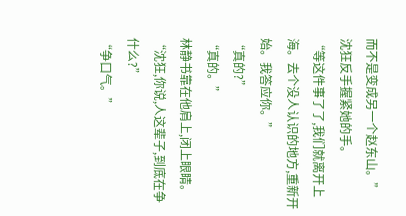而不是变成另一个赵东山。”
沈狂反手握紧她的手。
“等这件事了了,我们就离开上海。去个没人认识的地方,重新开始。我答应你。”
“真的?”
“真的。”
林静书靠在他肩上,闭上眼睛。
“沈狂,你说,人这辈子,到底在争什么?”
“争口气。”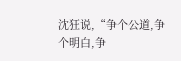沈狂说,“争个公道,争个明白,争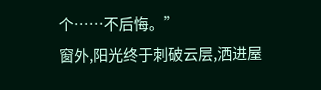个……不后悔。”
窗外,阳光终于刺破云层,洒进屋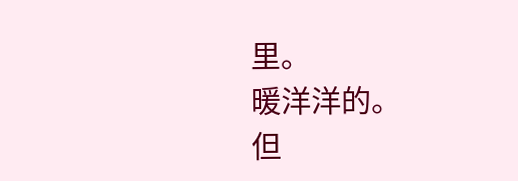里。
暖洋洋的。
但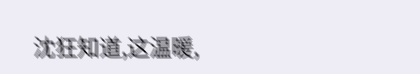沈狂知道,这温暖,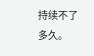持续不了多久。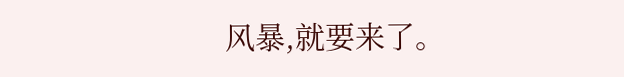风暴,就要来了。